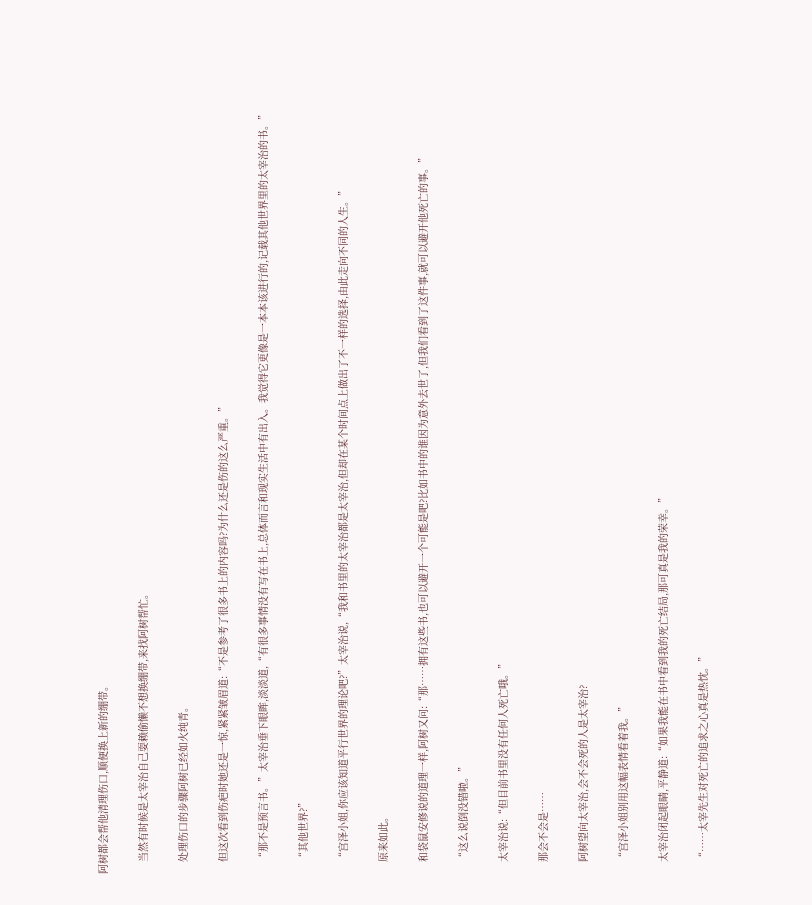阿树都会帮他清理伤口,顺便换上新的绷带。

    当然有时候是太宰治自己耍赖偷懒不想换绷带,来找阿树帮忙。

    处理伤口的步骤阿树已经如火纯青。

    但这次看到伤疤时她还是一惊,紧紧皱眉道:“不是参考了很多书上的内容吗?为什么还是伤的这么严重。”

    “那不是预言书。”太宰治垂下眼眸,淡淡道,“有很多事情没有写在书上,总体而言和现实生活中有出入。我觉得它更像是一本本该进行的,记载其他世界里的太宰治的书。”

    “其他世界?”

    “宫泽小姐,你应该知道平行世界的理论吧?”太宰治说,“我和书里的太宰治都是太宰治,但却在某个时间点上做出了不一样的选择,由此走向不同的人生。”

    原来如此。

    和袋鼠安修说的道理一样,阿树又问:“那……拥有这些书,也可以避开一个可能是吧?比如书中的谁因为意外去世了,但我们看到了这件事,就可以避开他死亡的事。”

    “这么说倒没错啦。”

    太宰治说:“但目前书里没有任何人死亡哦。”

    那会不会是……

    阿树望向太宰治,会不会死的人是太宰治?

    “宫泽小姐别用这幅表情看着我。”

    太宰治闭起眼睛,平静道:“如果我能在书中看到我的死亡结局,那可真是我的荣幸。”

    “……太宰先生对死亡的追求之心真是热忱。”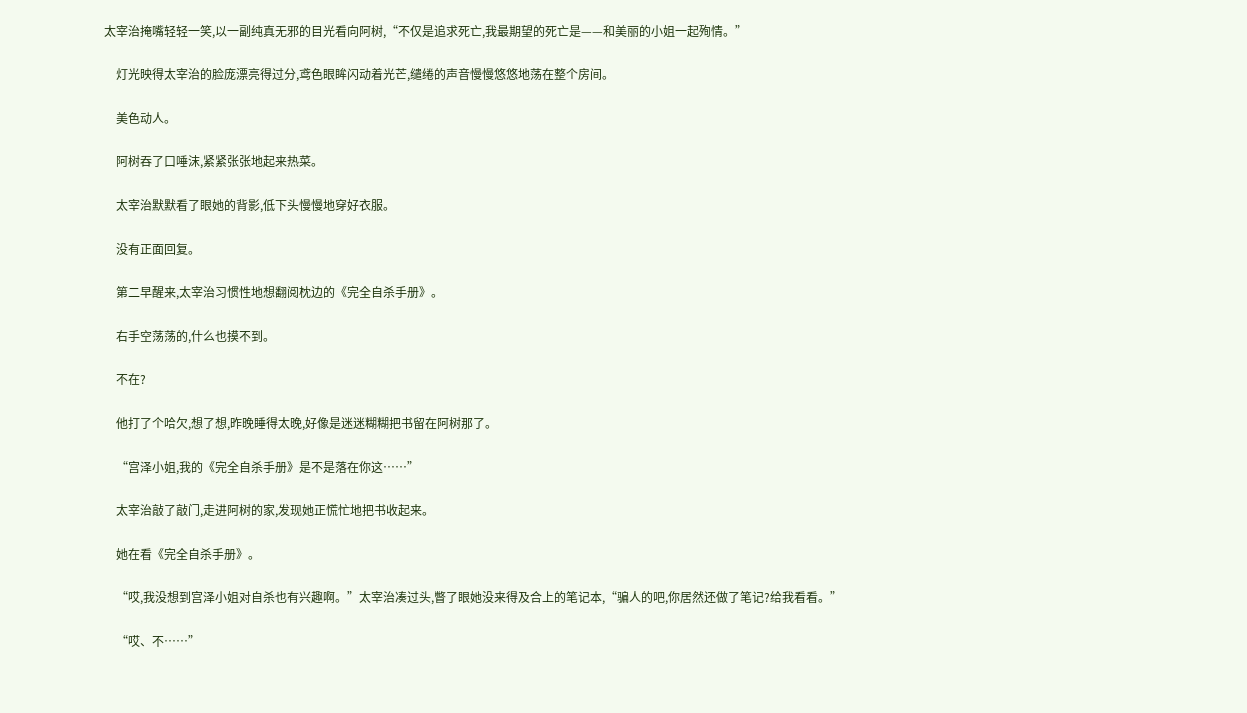太宰治掩嘴轻轻一笑,以一副纯真无邪的目光看向阿树,“不仅是追求死亡,我最期望的死亡是——和美丽的小姐一起殉情。”

    灯光映得太宰治的脸庞漂亮得过分,鸢色眼眸闪动着光芒,缱绻的声音慢慢悠悠地荡在整个房间。

    美色动人。

    阿树吞了口唾沫,紧紧张张地起来热菜。

    太宰治默默看了眼她的背影,低下头慢慢地穿好衣服。

    没有正面回复。

    第二早醒来,太宰治习惯性地想翻阅枕边的《完全自杀手册》。

    右手空荡荡的,什么也摸不到。

    不在?

    他打了个哈欠,想了想,昨晚睡得太晚,好像是迷迷糊糊把书留在阿树那了。

    “宫泽小姐,我的《完全自杀手册》是不是落在你这……”

    太宰治敲了敲门,走进阿树的家,发现她正慌忙地把书收起来。

    她在看《完全自杀手册》。

    “哎,我没想到宫泽小姐对自杀也有兴趣啊。”太宰治凑过头,瞥了眼她没来得及合上的笔记本,“骗人的吧,你居然还做了笔记?给我看看。”

    “哎、不……”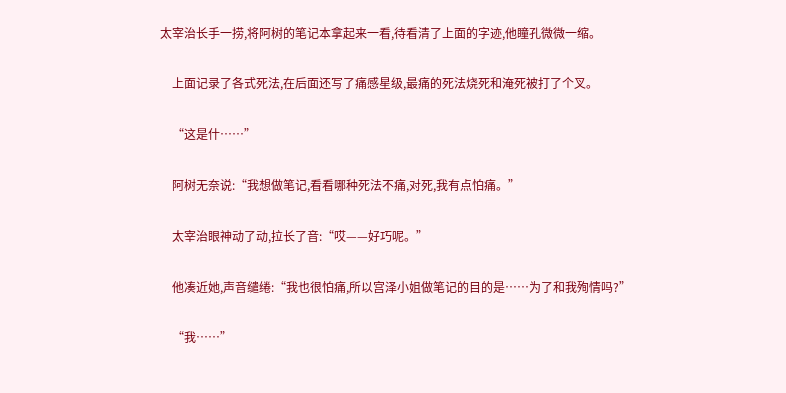太宰治长手一捞,将阿树的笔记本拿起来一看,待看清了上面的字迹,他瞳孔微微一缩。

    上面记录了各式死法,在后面还写了痛感星级,最痛的死法烧死和淹死被打了个叉。

    “这是什……”

    阿树无奈说:“我想做笔记,看看哪种死法不痛,对死,我有点怕痛。”

    太宰治眼神动了动,拉长了音:“哎——好巧呢。”

    他凑近她,声音缱绻:“我也很怕痛,所以宫泽小姐做笔记的目的是……为了和我殉情吗?”

    “我……”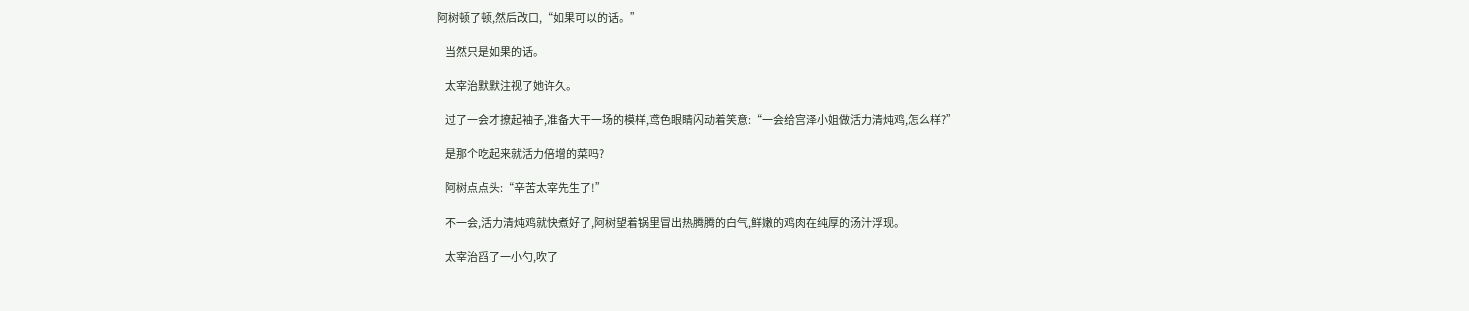阿树顿了顿,然后改口,“如果可以的话。”

    当然只是如果的话。

    太宰治默默注视了她许久。

    过了一会才撩起袖子,准备大干一场的模样,鸢色眼睛闪动着笑意:“一会给宫泽小姐做活力清炖鸡,怎么样?”

    是那个吃起来就活力倍增的菜吗?

    阿树点点头:“辛苦太宰先生了!”

    不一会,活力清炖鸡就快煮好了,阿树望着锅里冒出热腾腾的白气,鲜嫩的鸡肉在纯厚的汤汁浮现。

    太宰治舀了一小勺,吹了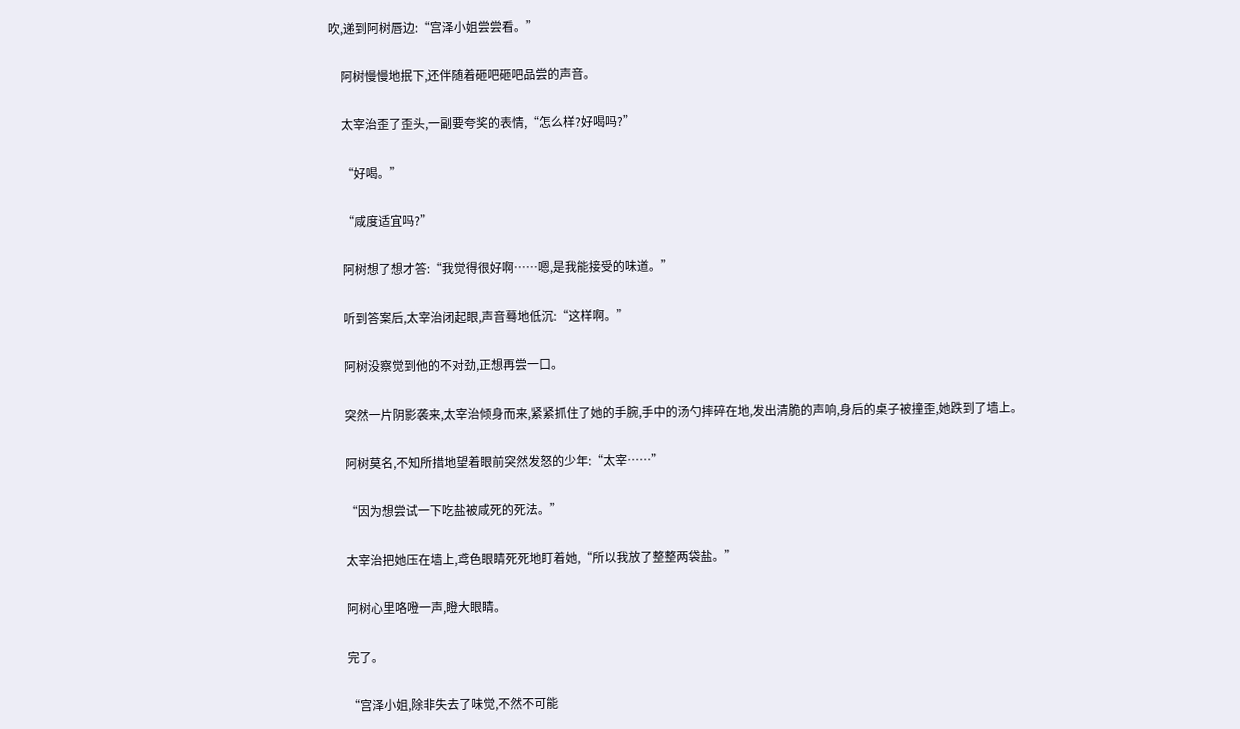吹,递到阿树唇边:“宫泽小姐尝尝看。”

    阿树慢慢地抿下,还伴随着砸吧砸吧品尝的声音。

    太宰治歪了歪头,一副要夸奖的表情,“怎么样?好喝吗?”

    “好喝。”

    “咸度适宜吗?”

    阿树想了想才答:“我觉得很好啊……嗯,是我能接受的味道。”

    听到答案后,太宰治闭起眼,声音蓦地低沉:“这样啊。”

    阿树没察觉到他的不对劲,正想再尝一口。

    突然一片阴影袭来,太宰治倾身而来,紧紧抓住了她的手腕,手中的汤勺摔碎在地,发出清脆的声响,身后的桌子被撞歪,她跌到了墙上。

    阿树莫名,不知所措地望着眼前突然发怒的少年:“太宰……”

    “因为想尝试一下吃盐被咸死的死法。”

    太宰治把她压在墙上,鸢色眼睛死死地盯着她,“所以我放了整整两袋盐。”

    阿树心里咯噔一声,瞪大眼睛。

    完了。

    “宫泽小姐,除非失去了味觉,不然不可能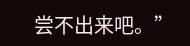尝不出来吧。”